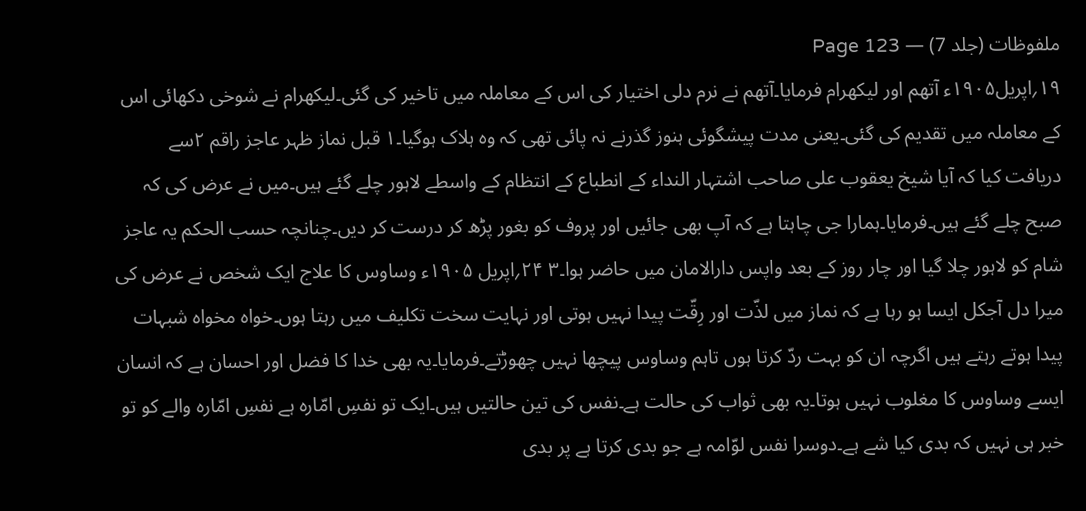ملفوظات (جلد 7) — Page 123
۱۹؍اپریل۱۹۰۵ء آتھم اور لیکھرام فرمایا۔آتھم نے نرم دلی اختیار کی اس کے معاملہ میں تاخیر کی گئی۔لیکھرام نے شوخی دکھائی اس کے معاملہ میں تقدیم کی گئی۔یعنی مدت پیشگوئی ہنوز گذرنے نہ پائی تھی کہ وہ ہلاک ہوگیا۔۱ قبل نماز ظہر عاجز راقم ۲سے دریافت کیا کہ آیا شیخ یعقوب علی صاحب اشتہار النداء کے انطباع کے انتظام کے واسطے لاہور چلے گئے ہیں۔میں نے عرض کی کہ صبح چلے گئے ہیں۔فرمایا۔ہمارا جی چاہتا ہے کہ آپ بھی جائیں اور پروف کو بغور پڑھ کر درست کر دیں۔چنانچہ حسب الحکم یہ عاجز شام کو لاہور چلا گیا اور چار روز کے بعد واپس دارالامان میں حاضر ہوا۔۳ ۲۴؍اپریل ۱۹۰۵ء وساوس کا علاج ایک شخص نے عرض کی میرا دل آجکل ایسا ہو رہا ہے کہ نماز میں لذّت اور رِقّت پیدا نہیں ہوتی اور نہایت سخت تکلیف میں رہتا ہوں۔خواہ مخواہ شبہات پیدا ہوتے رہتے ہیں اگرچہ ان کو بہت ردّ کرتا ہوں تاہم وساوس پیچھا نہیں چھوڑتے۔فرمایا۔یہ بھی خدا کا فضل اور احسان ہے کہ انسان ایسے وساوس کا مغلوب نہیں ہوتا۔یہ بھی ثواب کی حالت ہے۔نفس کی تین حالتیں ہیں۔ایک تو نفسِ امّارہ ہے نفسِ امّارہ والے کو تو خبر ہی نہیں کہ بدی کیا شے ہے۔دوسرا نفس لوّامہ ہے جو بدی کرتا ہے پر بدی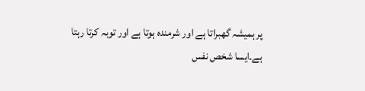پر ہمیشہ گھبراتا ہے اور شرمندہ ہوتا ہے اور توبہ کرتا رہتا ہے۔ایسا شخص نفس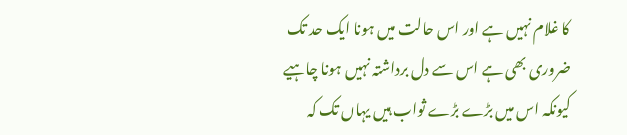کا غلام نہیں ہے اور اس حالت میں ہونا ایک حد تک ضروری بھی ہے اس سے دل برداشتہ نہیں ہونا چاہیے کیونکہ اس میں بڑے بڑے ثواب ہیں یہاں تک کہ